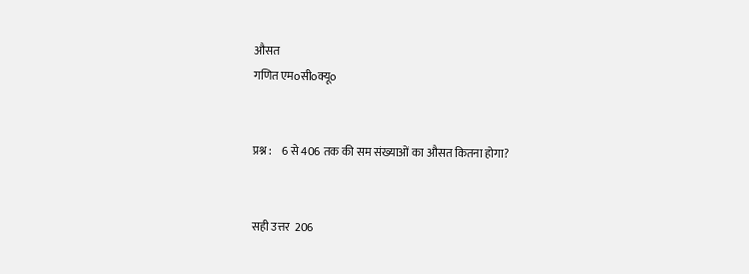औसत
गणित एमoसीoक्यूo


प्रश्न :    6 से 406 तक की सम संख्याओं का औसत कितना होगा?


सही उत्तर  206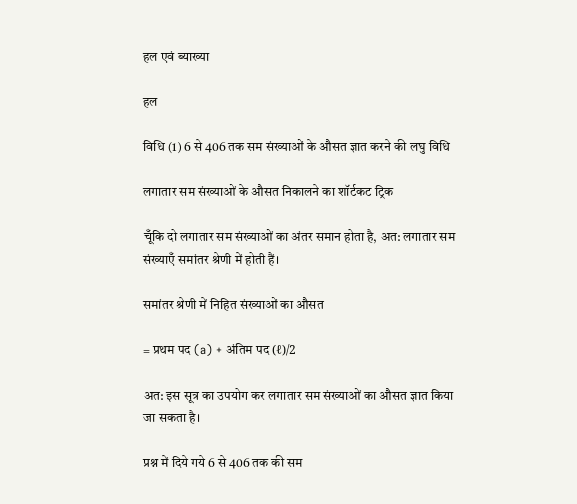हल एवं ब्याख्या

हल

विधि (1) 6 से 406 तक सम संख्याओं के औसत ज्ञात करने की लघु विधि

लगातार सम संख्याओं के औसत निकालने का शॉर्टकट ट्रिक

चूँकि दो लगातार सम संख्याओं का अंतर समान होता है, अत: लगातार सम संख्याएँ समांतर श्रेणी में होती हैं।

समांतर श्रेणी में निहित संख्याओं का औसत

= प्रथम पद (a) + अंतिम पद (ℓ)/2

अत: इस सूत्र का उपयोग कर लगातार सम संख्याओं का औसत ज्ञात किया जा सकता है।

प्रश्न में दिये गये 6 से 406 तक की सम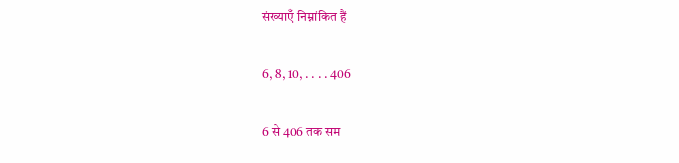संख्याएँ निम्नांकित हैं

6, 8, 10, . . . . 406

6 से 406 तक सम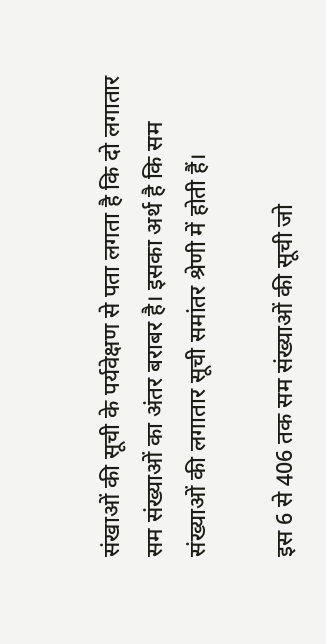संखाओं की सूची के पर्यवेक्षण से पता लगता है कि दो लगातार सम संख्याओं का अंतर बराबर है। इसका अर्थ है कि सम संख्याओं की लगातार सूची समांतर श्रेणी में होती हैं।

इस 6 से 406 तक सम संख्याओं की सूची जो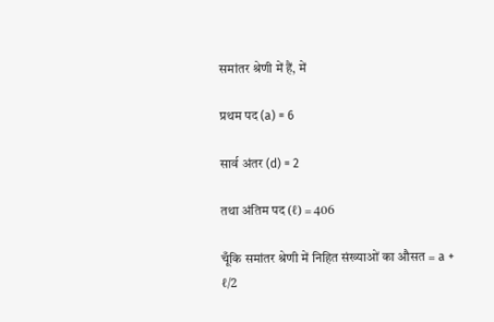समांतर श्रेणी में हैं, में

प्रथम पद (a) = 6

सार्व अंतर (d) = 2

तथा अंतिम पद (ℓ) = 406

चूँकि समांतर श्रेणी में निहित संख्याओं का औसत = a + ℓ/2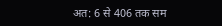अत: 6 से 406 तक सम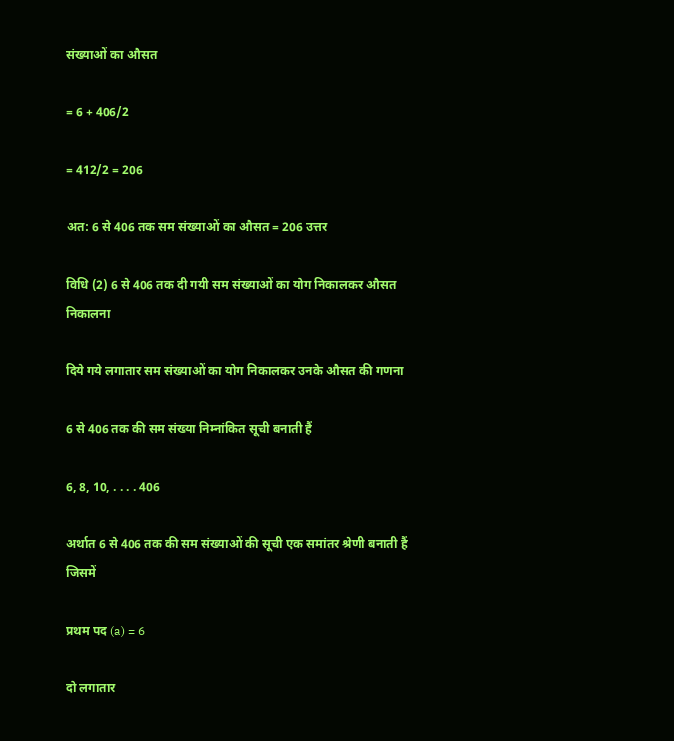संख्याओं का औसत

= 6 + 406/2

= 412/2 = 206

अत: 6 से 406 तक सम संख्याओं का औसत = 206 उत्तर

विधि (2) 6 से 406 तक दी गयी सम संख्याओं का योग निकालकर औसत निकालना

दिये गये लगातार सम संख्याओं का योग निकालकर उनके औसत की गणना

6 से 406 तक की सम संख्या निम्नांकित सूची बनाती हैं

6, 8, 10, . . . . 406

अर्थात 6 से 406 तक की सम संख्याओं की सूची एक समांतर श्रेणी बनाती हैं जिसमें

प्रथम पद (a) = 6

दो लगातार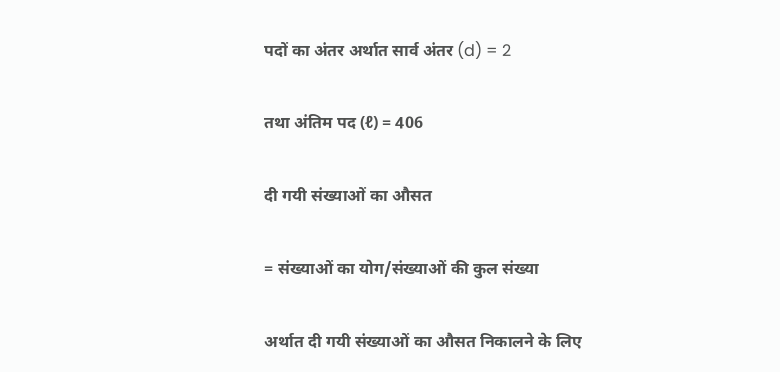पदों का अंतर अर्थात सार्व अंतर (d) = 2

तथा अंतिम पद (ℓ) = 406

दी गयी संख्याओं का औसत

= संख्याओं का योग/संख्याओं की कुल संख्या

अर्थात दी गयी संख्याओं का औसत निकालने के लिए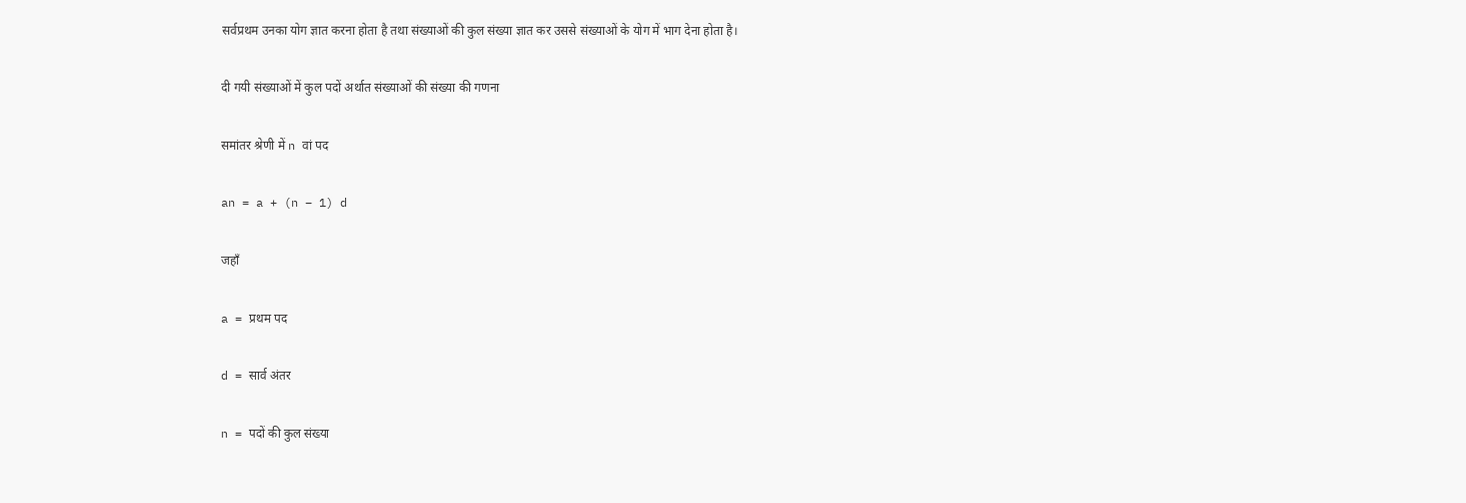सर्वप्रथम उनका योग ज्ञात करना होता है तथा संख्याओं की कुल संख्या ज्ञात कर उससे संख्याओं के योग में भाग देना होता है।

दी गयी संख्याओं में कुल पदों अर्थात संख्याओं की संख्या की गणना

समांतर श्रेणी में n वां पद

an = a + (n – 1) d

जहाँ

a = प्रथम पद

d = सार्व अंतर

n = पदों की कुल संख्या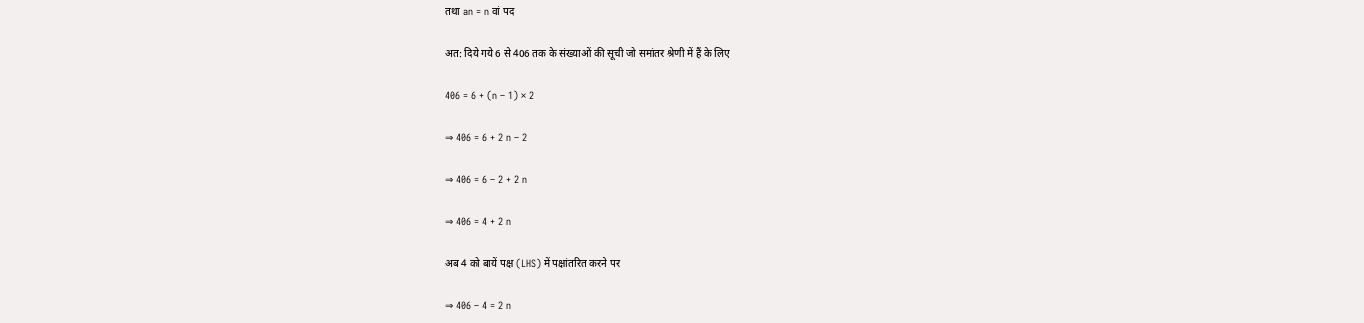तथा an = n वां पद

अत: दिये गये 6 से 406 तक के संख्याओं की सूची जो समांतर श्रेणी में हैं के लिए

406 = 6 + (n – 1) × 2

⇒ 406 = 6 + 2 n – 2

⇒ 406 = 6 – 2 + 2 n

⇒ 406 = 4 + 2 n

अब 4 को बायें पक्ष (LHS) में पक्षांतरित करने पर

⇒ 406 – 4 = 2 n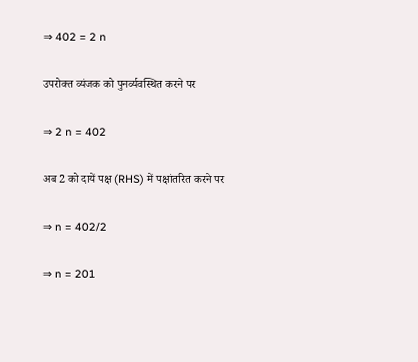⇒ 402 = 2 n

उपरोक्त व्यंजक को पुनर्व्यवस्थित करने पर

⇒ 2 n = 402

अब 2 को दायें पक्ष (RHS) में पक्षांतरित करने पर

⇒ n = 402/2

⇒ n = 201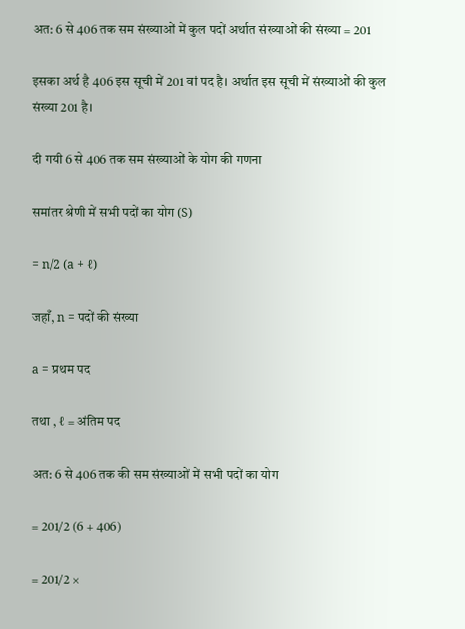अत: 6 से 406 तक सम संख्याओं में कुल पदों अर्थात संख्याओं की संख्या = 201

इसका अर्थ है 406 इस सूची में 201 वां पद है। अर्थात इस सूची में संख्याओं की कुल संख्या 201 है।

दी गयी 6 से 406 तक सम संख्याओं के योग की गणना

समांतर श्रेणी में सभी पदों का योग (S)

= n/2 (a + ℓ)

जहाँ, n = पदों की संख्या

a = प्रथम पद

तथा , ℓ = अंतिम पद

अत: 6 से 406 तक की सम संख्याओं में सभी पदों का योग

= 201/2 (6 + 406)

= 201/2 ×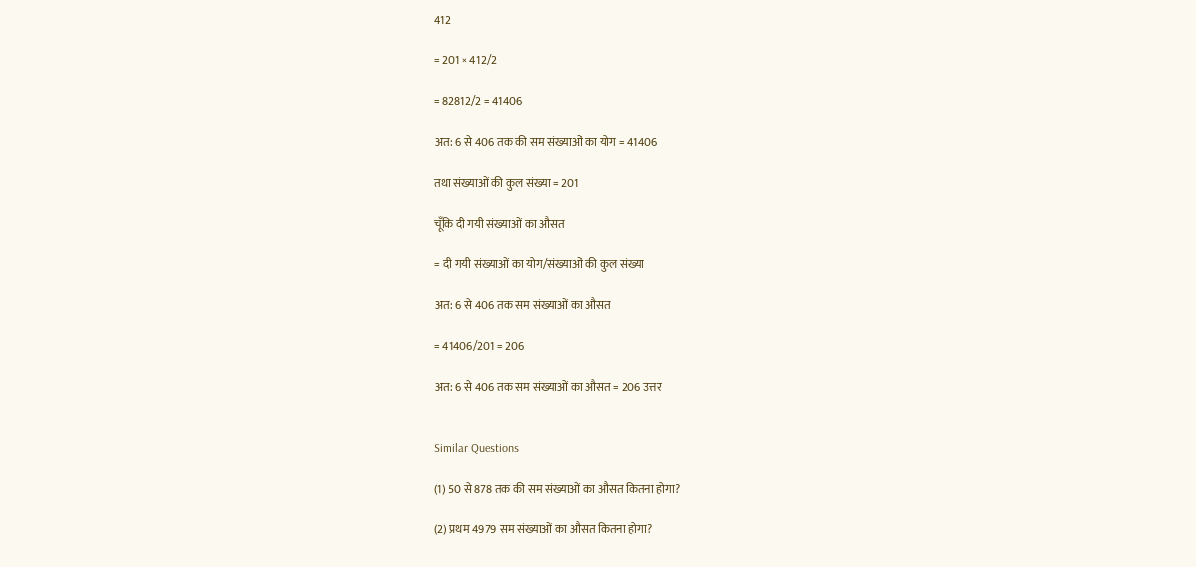412

= 201 × 412/2

= 82812/2 = 41406

अत: 6 से 406 तक की सम संख्याओं का योग = 41406

तथा संख्याओं की कुल संख्या = 201

चूँकि दी गयी संख्याओं का औसत

= दी गयी संख्याओं का योग/संख्याओं की कुल संख्या

अत: 6 से 406 तक सम संख्याओं का औसत

= 41406/201 = 206

अत: 6 से 406 तक सम संख्याओं का औसत = 206 उत्तर


Similar Questions

(1) 50 से 878 तक की सम संख्याओं का औसत कितना होगा?

(2) प्रथम 4979 सम संख्याओं का औसत कितना होगा?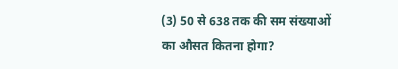(3) 50 से 638 तक की सम संख्याओं का औसत कितना होगा?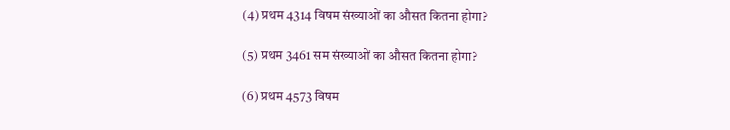(4) प्रथम 4314 विषम संख्याओं का औसत कितना होगा?

(5) प्रथम 3461 सम संख्याओं का औसत कितना होगा?

(6) प्रथम 4573 विषम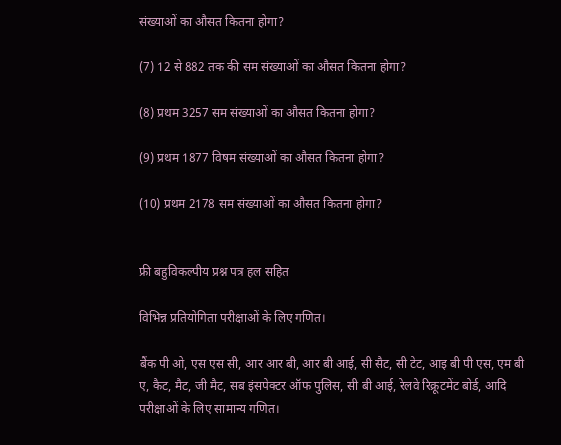संख्याओं का औसत कितना होगा?

(7) 12 से 882 तक की सम संख्याओं का औसत कितना होगा?

(8) प्रथम 3257 सम संख्याओं का औसत कितना होगा?

(9) प्रथम 1877 विषम संख्याओं का औसत कितना होगा?

(10) प्रथम 2178 सम संख्याओं का औसत कितना होगा?


फ्री बहुविकल्पीय प्रश्न पत्र हल सहित

विभिन्न प्रतियोगिता परीक्षाओं के लिए गणित।

बैंक पी ओ, एस एस सी, आर आर बी, आर बी आई, सी सैट, सी टेट, आइ बी पी एस, एम बी ए, कैट, मैट, जी मैट, सब इंसपेक्टर ऑफ पुलिस, सी बी आई, रेलवे रिक्रूटमेंट बोर्ड, आदि परीक्षाओं के लिए सामान्य गणित।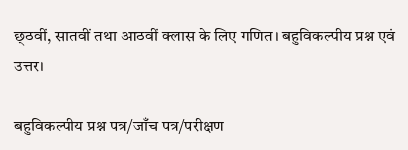छ्ठवीं, सातवीं तथा आठवीं क्लास के लिए गणित। बहुविकल्पीय प्रश्न एवं उत्तर।

बहुविकल्पीय प्रश्न पत्र/जाँच पत्र/परीक्षण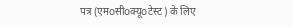पत्र (एमoसीoक्यूoटेस्ट) के लिए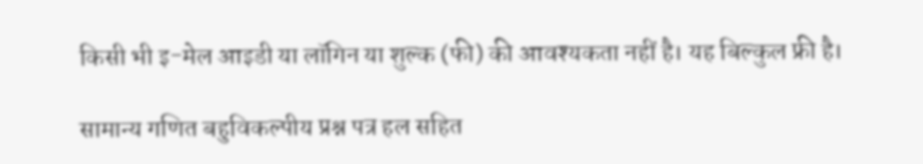किसी भी इ-मेल आइडी या लॉगिन या शुल्क (फी) की आवश्यकता नहीं है। यह बिल्कुल फ्री है।

सामान्य गणित बहुविकल्पीय प्रश्न पत्र हल सहित